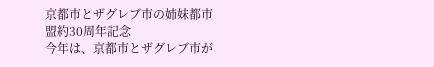京都市とザグレブ市の姉妹都市盟約30周年記念
今年は、京都市とザグレブ市が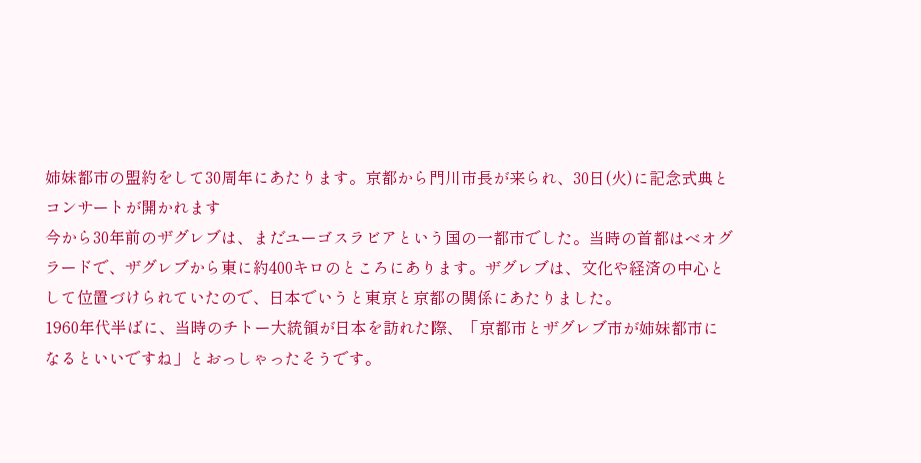姉妹都市の盟約をして30周年にあたります。京都から門川市長が来られ、30日(火)に記念式典とコンサートが開かれます
今から30年前のザグレブは、まだユーゴスラビアという国の一都市でした。当時の首都はベオグラードで、ザグレブから東に約400キロのところにあります。ザグレブは、文化や経済の中心として位置づけられていたので、日本でいうと東京と京都の関係にあたりました。
1960年代半ばに、当時のチトー大統領が日本を訪れた際、「京都市とザグレブ市が姉妹都市になるといいですね」とおっしゃったそうです。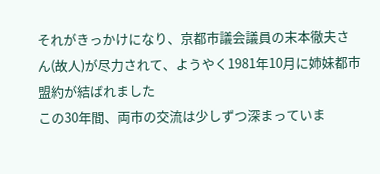それがきっかけになり、京都市議会議員の末本徹夫さん(故人)が尽力されて、ようやく1981年10月に姉妹都市盟約が結ばれました
この30年間、両市の交流は少しずつ深まっていま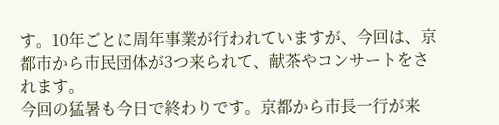す。10年ごとに周年事業が行われていますが、今回は、京都市から市民団体が3つ来られて、献茶やコンサートをされます。
今回の猛暑も今日で終わりです。京都から市長一行が来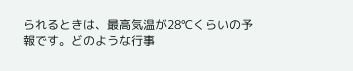られるときは、最高気温が28℃くらいの予報です。どのような行事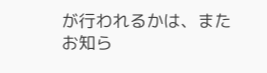が行われるかは、またお知ら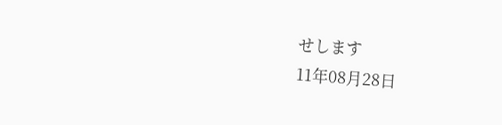せします
11年08月28日